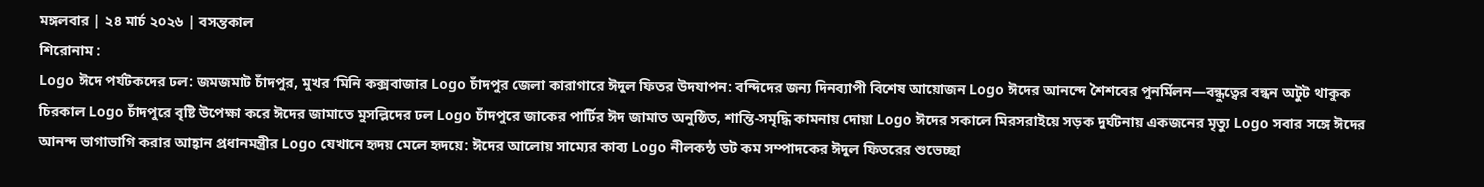মঙ্গলবার | ২৪ মার্চ ২০২৬ | বসন্তকাল
শিরোনাম :
Logo ঈদে পর্যটকদের ঢল: জমজমাট চাঁদপুর, মুখর ‘মিনি কক্সবাজার Logo চাঁদপুর জেলা কারাগারে ঈদুল ফিতর উদযাপন: বন্দিদের জন্য দিনব্যাপী বিশেষ আয়োজন Logo ঈদের আনন্দে শৈশবের পুনর্মিলন—বন্ধুত্বের বন্ধন অটুট থাকুক চিরকাল Logo চাঁদপুরে বৃষ্টি উপেক্ষা করে ঈদের জামাতে মুসল্লিদের ঢল Logo চাঁদপুরে জাকের পার্টির ঈদ জামাত অনুষ্ঠিত, শান্তি-সমৃদ্ধি কামনায় দোয়া Logo ঈদের সকালে মিরসরাইয়ে সড়ক দুর্ঘটনায় একজনের মৃত্যু Logo সবার সঙ্গে ঈদের আনন্দ ভাগাভাগি করার আহ্বান প্রধানমন্ত্রীর Logo যেখানে হৃদয় মেলে হৃদয়ে: ঈদের আলোয় সাম্যের কাব্য Logo নীলকন্ঠ ডট কম সম্পাদকের ঈদুল ফিতরের শুভেচ্ছা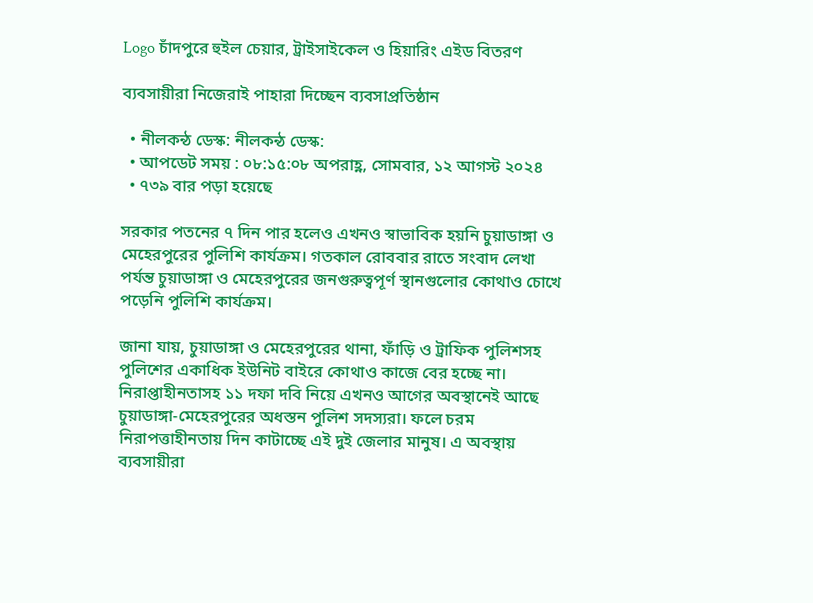Logo চাঁদপুরে হুইল চেয়ার, ট্রাইসাইকেল ও হিয়ারিং এইড বিতরণ

ব্যবসায়ীরা নিজেরাই পাহারা দিচ্ছেন ব্যবসাপ্রতিষ্ঠান

  • নীলকন্ঠ ডেস্ক: নীলকন্ঠ ডেস্ক:
  • আপডেট সময় : ০৮:১৫:০৮ অপরাহ্ণ, সোমবার, ১২ আগস্ট ২০২৪
  • ৭৩৯ বার পড়া হয়েছে

সরকার পতনের ৭ দিন পার হলেও এখনও স্বাভাবিক হয়নি চুয়াডাঙ্গা ও মেহেরপুরের পুলিশি কার্যক্রম। গতকাল রোববার রাতে সংবাদ লেখা পর্যন্ত চুয়াডাঙ্গা ও মেহেরপুরের জনগুরুত্বপূর্ণ স্থানগুলোর কোথাও চোখে পড়েনি পুলিশি কার্যক্রম।

জানা যায়, চুয়াডাঙ্গা ও মেহেরপুরের থানা, ফাঁড়ি ও ট্রাফিক পুলিশসহ পুলিশের একাধিক ইউনিট বাইরে কোথাও কাজে বের হচ্ছে না। নিরাপ্তাহীনতাসহ ১১ দফা দবি নিয়ে এখনও আগের অবস্থানেই আছে চুয়াডাঙ্গা-মেহেরপুরের অধস্তন পুলিশ সদস্যরা। ফলে চরম নিরাপত্তাহীনতায় দিন কাটাচ্ছে এই দুই জেলার মানুষ। এ অবস্থায় ব্যবসায়ীরা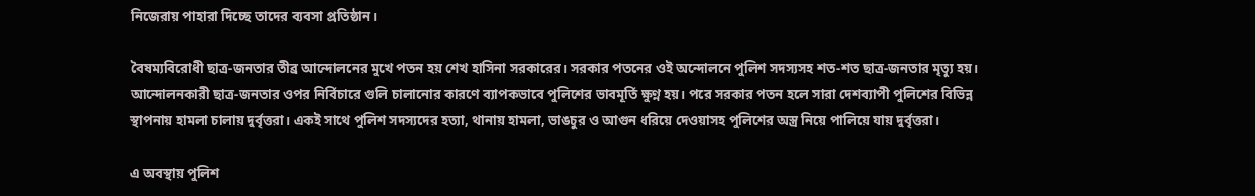নিজেরায় পাহারা দিচ্ছে তাদের ব্যবসা প্রতিষ্ঠান।

বৈষম্যবিরোধী ছাত্র-জনতার তীব্র আন্দোলনের মুখে পতন হয় শেখ হাসিনা সরকারের। সরকার পতনের ওই অন্দোলনে পুলিশ সদস্যসহ শত-শত ছাত্র-জনতার মৃত্যু হয়। আন্দোলনকারী ছাত্র-জনতার ওপর নির্বিচারে গুলি চালানোর কারণে ব্যাপকভাবে পুলিশের ভাবমূর্তি ক্ষুণ্ন হয়। পরে সরকার পতন হলে সারা দেশব্যাপী পুলিশের বিভিন্ন স্থাপনায় হামলা চালায় দুর্বৃত্তরা। একই সাথে পুলিশ সদস্যদের হত্যা, থানায় হামলা, ভাঙচুর ও আগুন ধরিয়ে দেওয়াসহ পুলিশের অস্ত্র নিয়ে পালিয়ে যায় দুর্বৃত্তরা।

এ অবস্থায় পুলিশ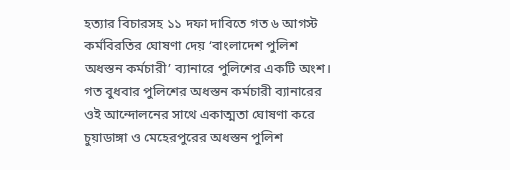হত্যার বিচারসহ ১১ দফা দাবিতে গত ৬ আগস্ট কর্মবিরতির ঘোষণা দেয় ‘বাংলাদেশ পুলিশ অধস্তন কর্মচারী’ ব্যানারে পুলিশের একটি অংশ। গত বুধবার পুলিশের অধস্তন কর্মচারী ব্যানারের ওই আন্দোলনের সাথে একাত্মতা ঘোষণা করে চুয়াডাঙ্গা ও মেহেরপুরের অধস্তন পুলিশ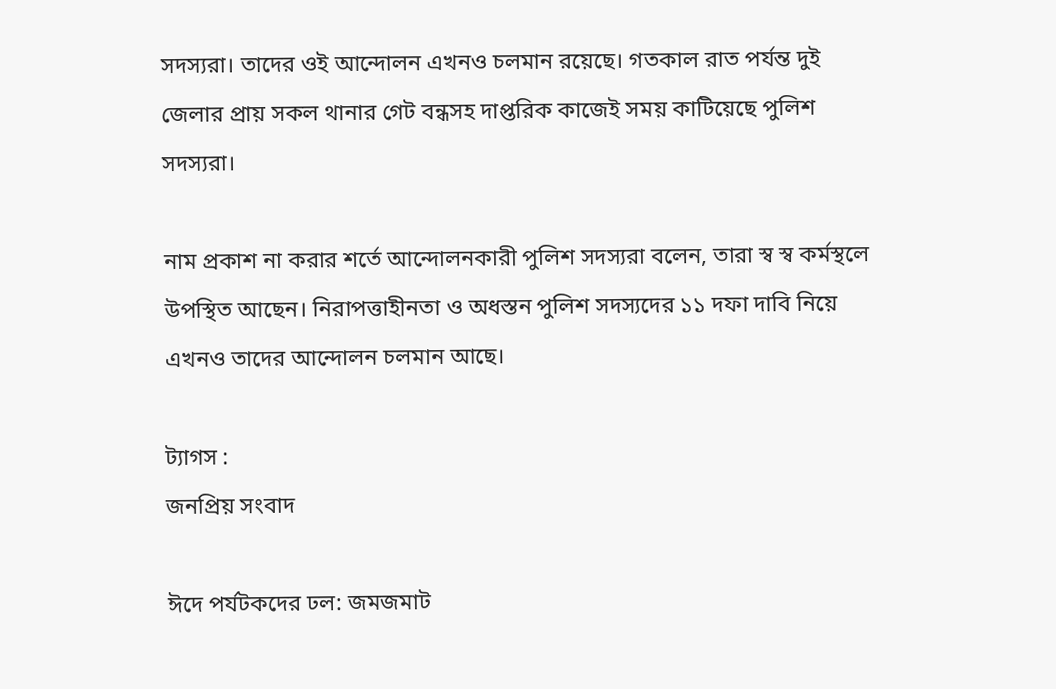সদস্যরা। তাদের ওই আন্দোলন এখনও চলমান রয়েছে। গতকাল রাত পর্যন্ত দুই জেলার প্রায় সকল থানার গেট বন্ধসহ দাপ্তরিক কাজেই সময় কাটিয়েছে পুলিশ সদস্যরা।

নাম প্রকাশ না করার শর্তে আন্দোলনকারী পুলিশ সদস্যরা বলেন, তারা স্ব স্ব কর্মস্থলে উপস্থিত আছেন। নিরাপত্তাহীনতা ও অধস্তন পুলিশ সদস্যদের ১১ দফা দাবি নিয়ে এখনও তাদের আন্দোলন চলমান আছে।

ট্যাগস :
জনপ্রিয় সংবাদ

ঈদে পর্যটকদের ঢল: জমজমাট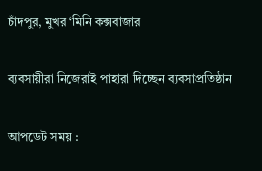চাঁদপুর, মুখর ‘মিনি কক্সবাজার

ব্যবসায়ীরা নিজেরাই পাহারা দিচ্ছেন ব্যবসাপ্রতিষ্ঠান

আপডেট সময় :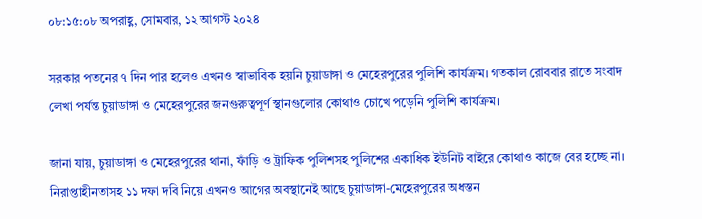০৮:১৫:০৮ অপরাহ্ণ, সোমবার, ১২ আগস্ট ২০২৪

সরকার পতনের ৭ দিন পার হলেও এখনও স্বাভাবিক হয়নি চুয়াডাঙ্গা ও মেহেরপুরের পুলিশি কার্যক্রম। গতকাল রোববার রাতে সংবাদ লেখা পর্যন্ত চুয়াডাঙ্গা ও মেহেরপুরের জনগুরুত্বপূর্ণ স্থানগুলোর কোথাও চোখে পড়েনি পুলিশি কার্যক্রম।

জানা যায়, চুয়াডাঙ্গা ও মেহেরপুরের থানা, ফাঁড়ি ও ট্রাফিক পুলিশসহ পুলিশের একাধিক ইউনিট বাইরে কোথাও কাজে বের হচ্ছে না। নিরাপ্তাহীনতাসহ ১১ দফা দবি নিয়ে এখনও আগের অবস্থানেই আছে চুয়াডাঙ্গা-মেহেরপুরের অধস্তন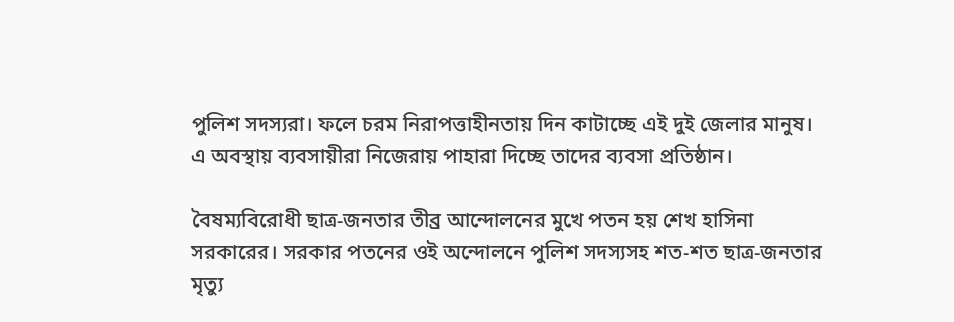পুলিশ সদস্যরা। ফলে চরম নিরাপত্তাহীনতায় দিন কাটাচ্ছে এই দুই জেলার মানুষ। এ অবস্থায় ব্যবসায়ীরা নিজেরায় পাহারা দিচ্ছে তাদের ব্যবসা প্রতিষ্ঠান।

বৈষম্যবিরোধী ছাত্র-জনতার তীব্র আন্দোলনের মুখে পতন হয় শেখ হাসিনা সরকারের। সরকার পতনের ওই অন্দোলনে পুলিশ সদস্যসহ শত-শত ছাত্র-জনতার মৃত্যু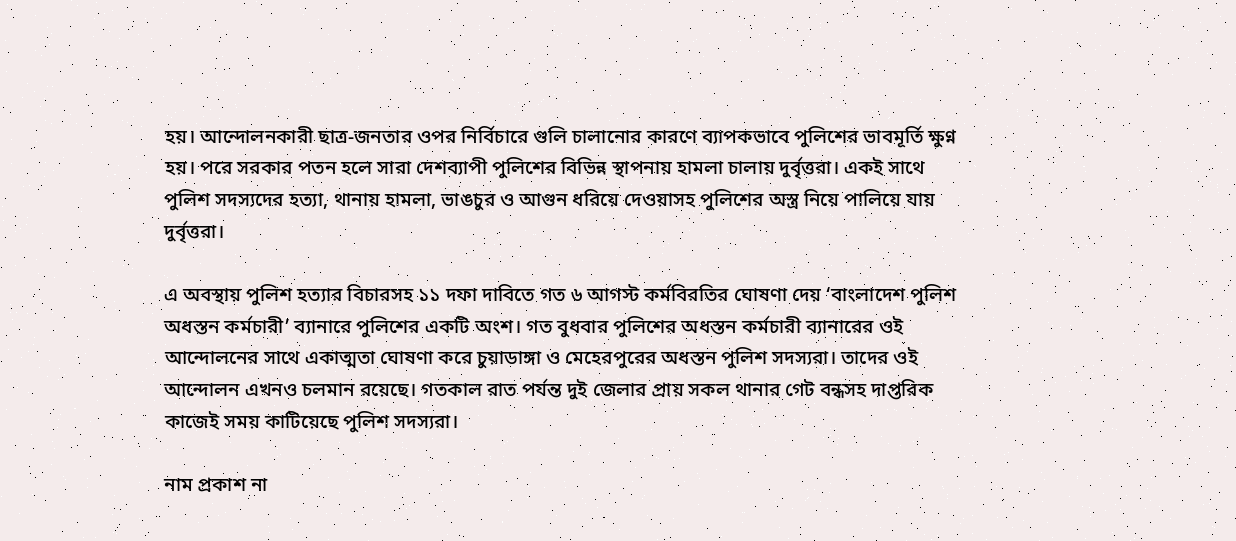হয়। আন্দোলনকারী ছাত্র-জনতার ওপর নির্বিচারে গুলি চালানোর কারণে ব্যাপকভাবে পুলিশের ভাবমূর্তি ক্ষুণ্ন হয়। পরে সরকার পতন হলে সারা দেশব্যাপী পুলিশের বিভিন্ন স্থাপনায় হামলা চালায় দুর্বৃত্তরা। একই সাথে পুলিশ সদস্যদের হত্যা, থানায় হামলা, ভাঙচুর ও আগুন ধরিয়ে দেওয়াসহ পুলিশের অস্ত্র নিয়ে পালিয়ে যায় দুর্বৃত্তরা।

এ অবস্থায় পুলিশ হত্যার বিচারসহ ১১ দফা দাবিতে গত ৬ আগস্ট কর্মবিরতির ঘোষণা দেয় ‘বাংলাদেশ পুলিশ অধস্তন কর্মচারী’ ব্যানারে পুলিশের একটি অংশ। গত বুধবার পুলিশের অধস্তন কর্মচারী ব্যানারের ওই আন্দোলনের সাথে একাত্মতা ঘোষণা করে চুয়াডাঙ্গা ও মেহেরপুরের অধস্তন পুলিশ সদস্যরা। তাদের ওই আন্দোলন এখনও চলমান রয়েছে। গতকাল রাত পর্যন্ত দুই জেলার প্রায় সকল থানার গেট বন্ধসহ দাপ্তরিক কাজেই সময় কাটিয়েছে পুলিশ সদস্যরা।

নাম প্রকাশ না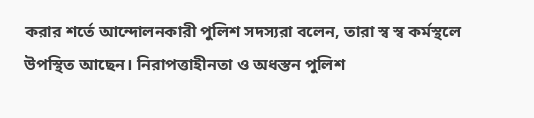করার শর্তে আন্দোলনকারী পুলিশ সদস্যরা বলেন, তারা স্ব স্ব কর্মস্থলে উপস্থিত আছেন। নিরাপত্তাহীনতা ও অধস্তন পুলিশ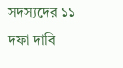সদস্যদের ১১ দফা দাবি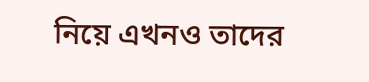নিয়ে এখনও তাদের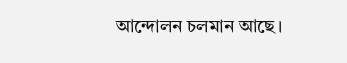আন্দোলন চলমান আছে।